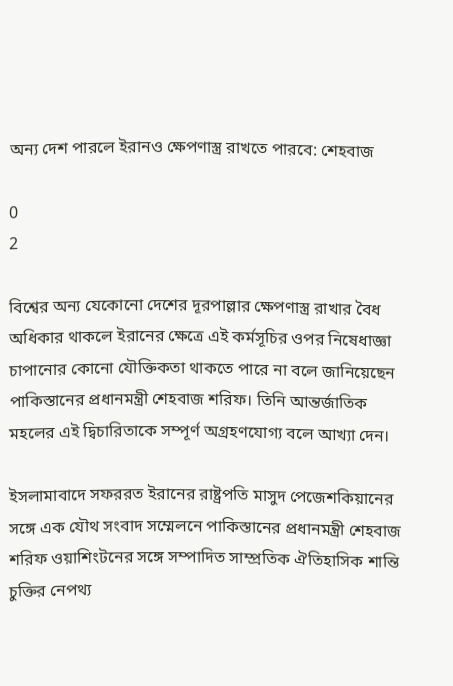অন্য দেশ পারলে ইরানও ক্ষেপণাস্ত্র রাখতে পারবে: শেহবাজ

0
2

বিশ্বের অন্য যেকোনো দেশের দূরপাল্লার ক্ষেপণাস্ত্র রাখার বৈধ অধিকার থাকলে ইরানের ক্ষেত্রে এই কর্মসূচির ওপর নিষেধাজ্ঞা চাপানোর কোনো যৌক্তিকতা থাকতে পারে না বলে জানিয়েছেন পাকিস্তানের প্রধানমন্ত্রী শেহবাজ শরিফ। তিনি আন্তর্জাতিক মহলের এই দ্বিচারিতাকে সম্পূর্ণ অগ্রহণযোগ্য বলে আখ্যা দেন।

ইসলামাবাদে সফররত ইরানের রাষ্ট্রপতি মাসুদ পেজেশকিয়ানের সঙ্গে এক যৌথ সংবাদ সম্মেলনে পাকিস্তানের প্রধানমন্ত্রী শেহবাজ শরিফ ওয়াশিংটনের সঙ্গে সম্পাদিত সাম্প্রতিক ঐতিহাসিক শান্তি চুক্তির নেপথ্য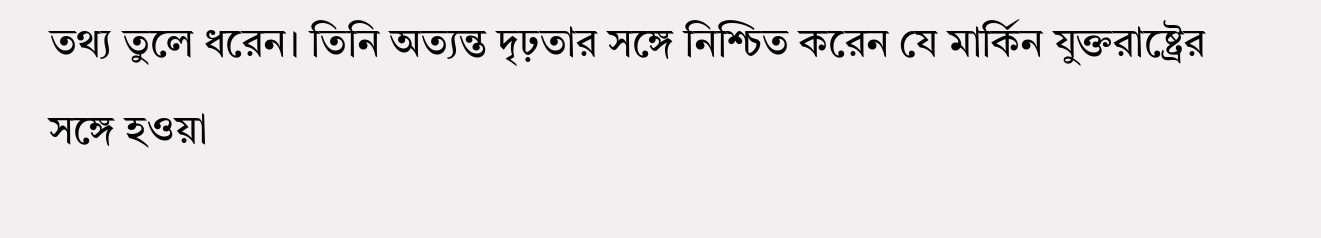তথ্য তুলে ধরেন। তিনি অত্যন্ত দৃঢ়তার সঙ্গে নিশ্চিত করেন যে মার্কিন যুক্তরাষ্ট্রের সঙ্গে হওয়া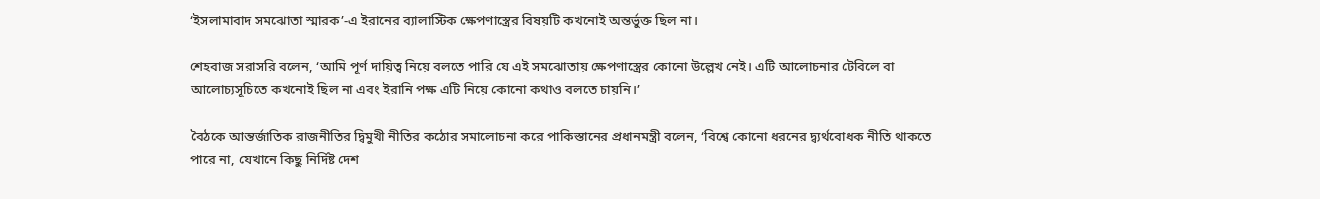‘ইসলামাবাদ সমঝোতা স্মারক’-এ ইরানের ব্যালাস্টিক ক্ষেপণাস্ত্রের বিষয়টি কখনোই অন্তর্ভুক্ত ছিল না।

শেহবাজ সরাসরি বলেন, ‘আমি পূর্ণ দায়িত্ব নিয়ে বলতে পারি যে এই সমঝোতায় ক্ষেপণাস্ত্রের কোনো উল্লেখ নেই। এটি আলোচনার টেবিলে বা আলোচ্যসূচিতে কখনোই ছিল না এবং ইরানি পক্ষ এটি নিয়ে কোনো কথাও বলতে চায়নি।’

বৈঠকে আন্তর্জাতিক রাজনীতির দ্বিমুখী নীতির কঠোর সমালোচনা করে পাকিস্তানের প্রধানমন্ত্রী বলেন, ‘বিশ্বে কোনো ধরনের দ্ব্যর্থবোধক নীতি থাকতে পারে না, যেখানে কিছু নির্দিষ্ট দেশ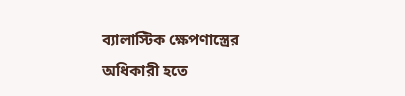ব্যালাস্টিক ক্ষেপণাস্ত্রের অধিকারী হতে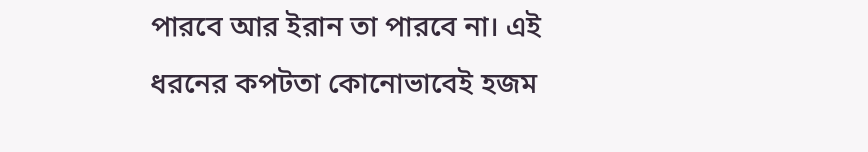পারবে আর ইরান তা পারবে না। এই ধরনের কপটতা কোনোভাবেই হজম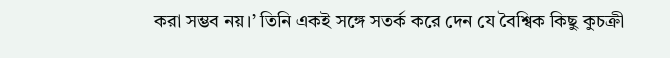করা সম্ভব নয়।’ তিনি একই সঙ্গে সতর্ক করে দেন যে বৈশ্বিক কিছু কুচক্রী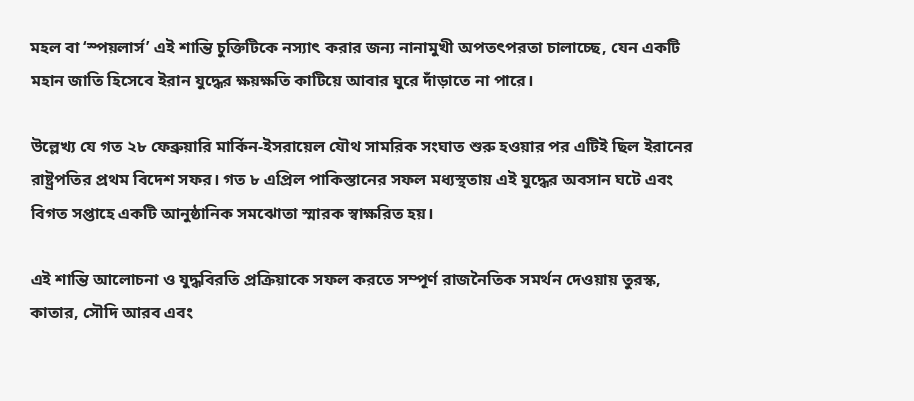মহল বা ‘স্পয়লার্স’ এই শান্তি চুক্তিটিকে নস্যাৎ করার জন্য নানামুখী অপতৎপরতা চালাচ্ছে, যেন একটি মহান জাতি হিসেবে ইরান যুদ্ধের ক্ষয়ক্ষতি কাটিয়ে আবার ঘুরে দাঁড়াতে না পারে।

উল্লেখ্য যে গত ২৮ ফেব্রুয়ারি মার্কিন-ইসরায়েল যৌথ সামরিক সংঘাত শুরু হওয়ার পর এটিই ছিল ইরানের রাষ্ট্রপতির প্রথম বিদেশ সফর। গত ৮ এপ্রিল পাকিস্তানের সফল মধ্যস্থতায় এই যুদ্ধের অবসান ঘটে এবং বিগত সপ্তাহে একটি আনুষ্ঠানিক সমঝোতা স্মারক স্বাক্ষরিত হয়।

এই শান্তি আলোচনা ও যুদ্ধবিরতি প্রক্রিয়াকে সফল করতে সম্পূর্ণ রাজনৈতিক সমর্থন দেওয়ায় তুরস্ক, কাতার, সৌদি আরব এবং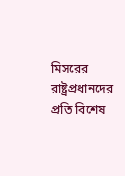মিসরের রাষ্ট্রপ্রধানদের প্রতি বিশেষ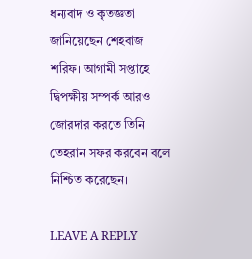ধন্যবাদ ও কৃতজ্ঞতা জানিয়েছেন শেহবাজ শরিফ। আগামী সপ্তাহে দ্বিপক্ষীয় সম্পর্ক আরও জোরদার করতে তিনি তেহরান সফর করবেন বলে নিশ্চিত করেছেন।

LEAVE A REPLY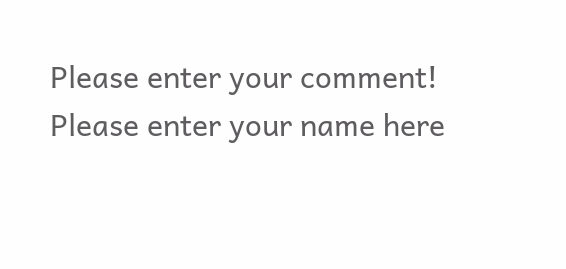Please enter your comment!
Please enter your name here